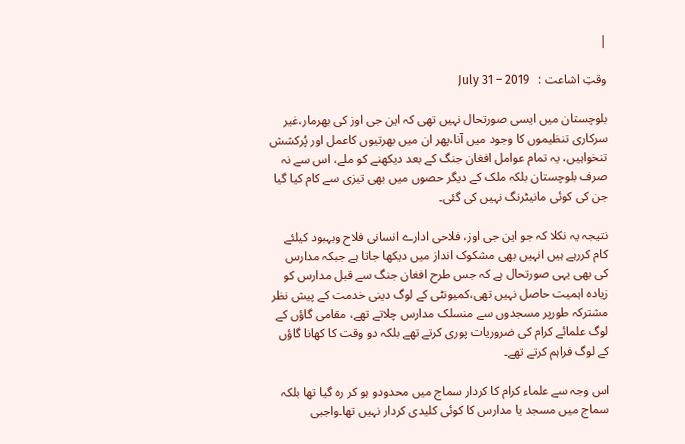|

وقتِ اشاعت :   July 31 – 2019

بلوچستان میں ایسی صورتحال نہیں تھی کہ این جی اوز کی بھرمار،غیر سرکاری تنظیموں کا وجود میں آنا،پھر ان میں بھرتیوں کاعمل اور پُرکشش تنخواہیں، یہ تمام عوامل افغان جنگ کے بعد دیکھنے کو ملے، اس سے نہ صرف بلوچستان بلکہ ملک کے دیگر حصوں میں بھی تیزی سے کام کیا گیا جن کی کوئی مانیٹرنگ نہیں کی گئی۔

نتیجہ یہ نکلا کہ جو این جی اوز، فلاحی ادارے انسانی فلاح وبہبود کیلئے کام کررہے ہیں انہیں بھی مشکوک انداز میں دیکھا جاتا ہے جبکہ مدارس کی بھی یہی صورتحال ہے کہ جس طرح افغان جنگ سے قبل مدارس کو زیادہ اہمیت حاصل نہیں تھی،کمیونٹی کے لوگ دینی خدمت کے پیش نظر مشترکہ طورپر مسجدوں سے منسلک مدارس چلاتے تھے، مقامی گاؤں کے لوگ علمائے کرام کی ضروریات پوری کرتے تھے بلکہ دو وقت کا کھانا گاؤں کے لوگ فراہم کرتے تھے۔

اس وجہ سے علماء کرام کا کردار سماج میں محدودو ہو کر رہ گیا تھا بلکہ سماج میں مسجد یا مدارس کا کوئی کلیدی کردار نہیں تھا۔واجبی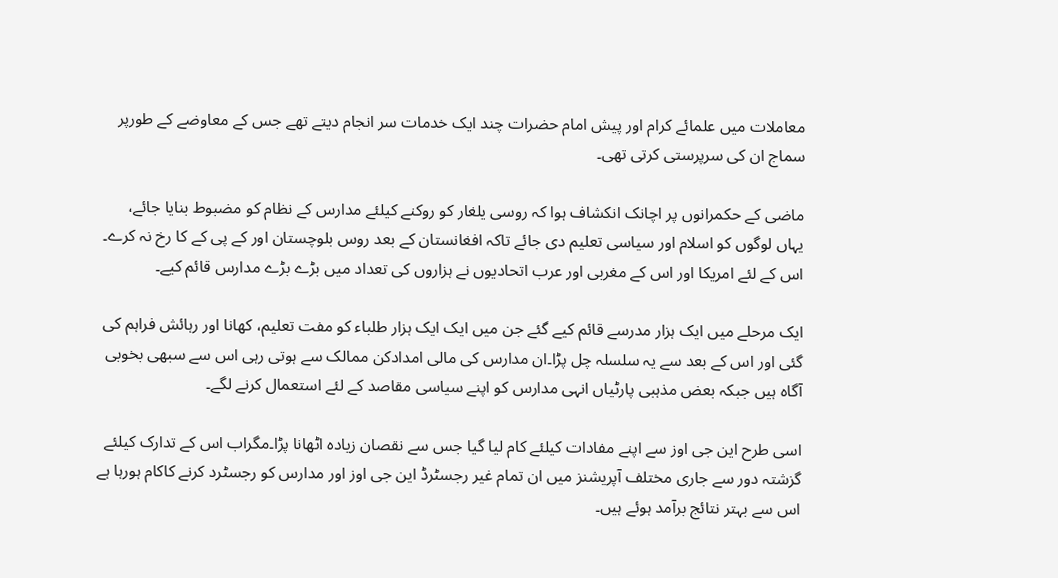معاملات میں علمائے کرام اور پیش امام حضرات چند ایک خدمات سر انجام دیتے تھے جس کے معاوضے کے طورپر سماج ان کی سرپرستی کرتی تھی۔

ماضی کے حکمرانوں پر اچانک انکشاف ہوا کہ روسی یلغار کو روکنے کیلئے مدارس کے نظام کو مضبوط بنایا جائے، یہاں لوگوں کو اسلام اور سیاسی تعلیم دی جائے تاکہ افغانستان کے بعد روس بلوچستان اور کے پی کے کا رخ نہ کرے۔ اس کے لئے امریکا اور اس کے مغربی اور عرب اتحادیوں نے ہزاروں کی تعداد میں بڑے بڑے مدارس قائم کیے۔

ایک مرحلے میں ایک ہزار مدرسے قائم کیے گئے جن میں ایک ایک ہزار طلباء کو مفت تعلیم، کھانا اور رہائش فراہم کی گئی اور اس کے بعد سے یہ سلسلہ چل پڑا۔ان مدارس کی مالی امدادکن ممالک سے ہوتی رہی اس سے سبھی بخوبی آگاہ ہیں جبکہ بعض مذہبی پارٹیاں انہی مدارس کو اپنے سیاسی مقاصد کے لئے استعمال کرنے لگے۔

اسی طرح این جی اوز سے اپنے مفادات کیلئے کام لیا گیا جس سے نقصان زیادہ اٹھانا پڑا۔مگراب اس کے تدارک کیلئے گزشتہ دور سے جاری مختلف آپریشنز میں ان تمام غیر رجسٹرڈ این جی اوز اور مدارس کو رجسٹرد کرنے کاکام ہورہا ہے اس سے بہتر نتائج برآمد ہوئے ہیں۔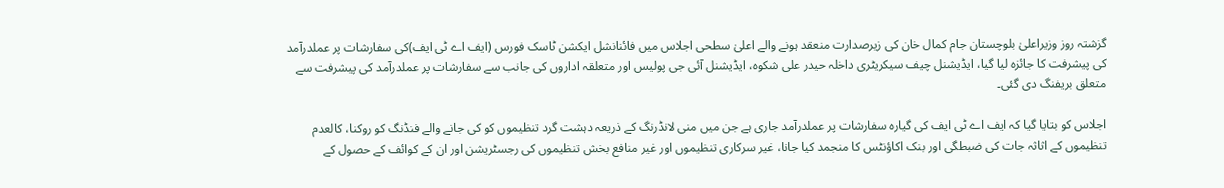گزشتہ روز وزیراعلیٰ بلوچستان جام کمال خان کی زیرصدارت منعقد ہونے والے اعلیٰ سطحی اجلاس میں فائنانشل ایکشن ٹاسک فورس (ایف اے ٹی ایف)کی سفارشات پر عملدرآمد کی پیشرفت کا جائزہ لیا گیا، ایڈیشنل چیف سیکریٹری داخلہ حیدر علی شکوہ، ایڈیشنل آئی جی پولیس اور متعلقہ اداروں کی جانب سے سفارشات پر عملدرآمد کی پیشرفت سے متعلق بریفنگ دی گئی۔

اجلاس کو بتایا گیا کہ ایف اے ٹی ایف کی گیارہ سفارشات پر عملدرآمد جاری ہے جن میں منی لانڈرنگ کے ذریعہ دہشت گرد تنظیموں کو کی جانے والے فنڈنگ کو روکنا، کالعدم تنظیموں کے اثاثہ جات کی ضبطگی اور بنک اکاؤنٹس کا منجمد کیا جانا، غیر سرکاری تنظیموں اور غیر منافع بخش تنظیموں کی رجسٹریشن اور ان کے کوائف کے حصول کے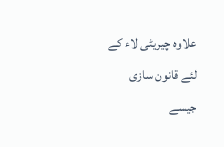علاوہ چیریٹی لاء کے لئے قانون سازی جیسے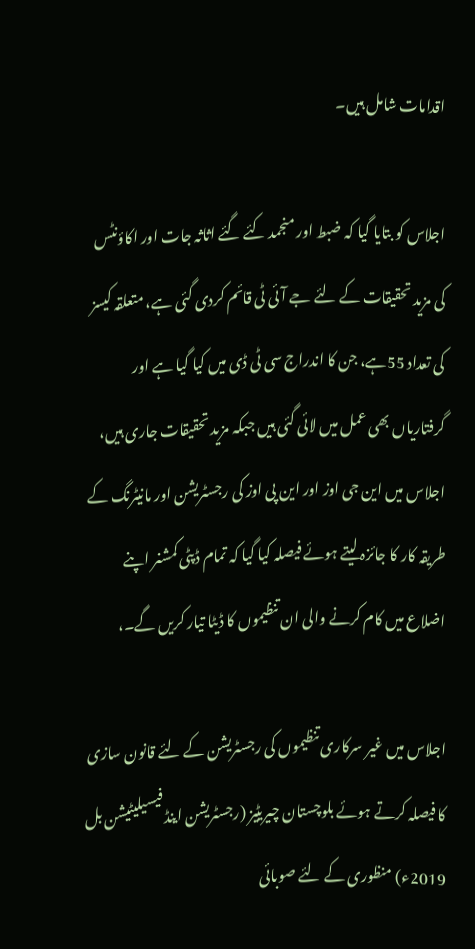اقدامات شامل ہیں۔

اجلاس کو بتایا گیا کہ ضبط اور منجمد کئے گئے اثاثہ جات اور اکاؤنٹس کی مزید تحقیقات کے لئے جے آئی ٹی قائم کردی گئی ہے، متعلقہ کیسز کی تعداد 55ہے، جن کا اندراج سی ٹی ڈی میں کیا گیا ہے اور گرفتاریاں بھی عمل میں لائی گئی ہیں جبکہ مزید تحقیقات جاری ہیں، اجلاس میں این جی اوز اور این پی اوز کی رجسٹریشن اور مانیٹرنگ کے طریقہ کار کا جائزہ لیتے ہوئے فیصلہ کیا گیا کہ تمام ڈپٹی کمشنر اپنے اضلاع میں کام کرنے والی ان تنظیموں کا ڈیٹا تیار کریں گے۔،

اجلاس میں غیر سرکاری تنظیموں کی رجسٹریشن کے لئے قانون سازی کا فیصلہ کرتے ہوئے بلوچستان چیریٹیز (رجسٹریشن اینڈ فیسیلیٹیشن بل 2019ء) منظوری کے لئے صوبائی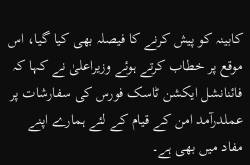کابینہ کو پیش کرنے کا فیصلہ بھی کیا گیا، اس موقع پر خطاب کرتے ہوئے وزیراعلیٰ نے کہا کہ فائنانشل ایکشن ٹاسک فورس کی سفارشات پر عملدرآمد امن کے قیام کے لئے ہمارے اپنے مفاد میں بھی ہے۔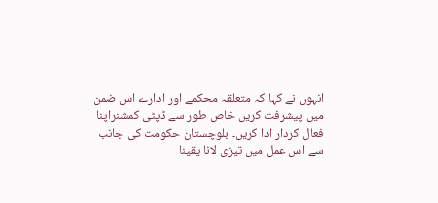انہوں نے کہا کہ متعلقہ محکمے اور ادارے اس ضمن میں پیشرفت کریں خاص طور سے ڈپٹی کمشنراپنا فعال کردار ادا کریں۔ بلوچستان حکومت کی جانب سے اس عمل میں تیزی لانا یقینا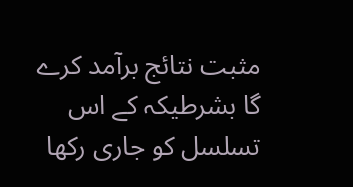مثبت نتائج برآمد کرے گا بشرطیکہ کے اس تسلسل کو جاری رکھا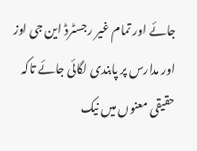جائے اور تمام غیر رجسٹرڈ این جی اوز اور مدارس پر پابندی لگائی جائے تاکہ حقیقی معنوں میں نیک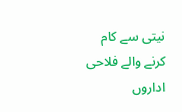نیتی سے کام کرنے والے فلاحی اداروں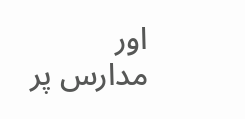اور مدارس پر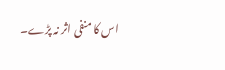اس کا منفی اثر نہ پڑے۔